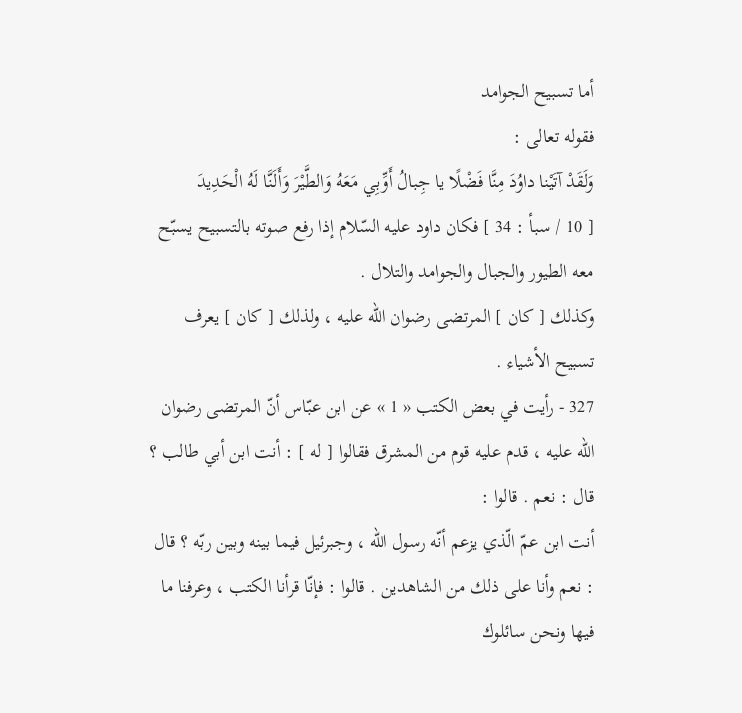أما تسبيح الجوامد
فقوله تعالى :
وَلَقَدْ آتَيْنا داوُدَ مِنَّا فَضْلًا يا جِبالُ أَوِّبِي مَعَهُ وَالطَّيْرَ وَأَلَنَّا لَهُ الْحَدِيدَ
[ 10 / سبأ : 34 ] فكان داود عليه السّلام إذا رفع صوته بالتسبيح يسبّح معه الطيور والجبال والجوامد والتلال .
وكذلك [ كان ] المرتضى رضوان اللّه عليه ، ولذلك [ كان ] يعرف تسبيح الأشياء .
327 - رأيت في بعض الكتب « 1 » عن ابن عبّاس أنّ المرتضى رضوان اللّه عليه ، قدم عليه قوم من المشرق فقالوا [ له ] : أنت ابن أبي طالب ؟ قال : نعم . قالوا :
أنت ابن عمّ الّذي يزعم أنّه رسول اللّه ، وجبرئيل فيما بينه وبين ربّه ؟ قال : نعم وأنا على ذلك من الشاهدين . قالوا : فإنّا قرأنا الكتب ، وعرفنا ما فيها ونحن سائلوك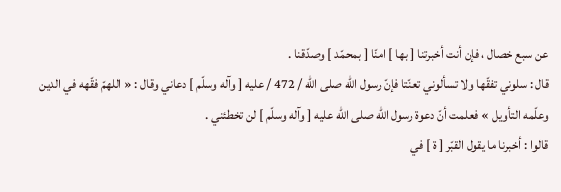عن سبع خصال ، فإن أنت أخبرتنا [ بها ] امنّا [ بمحمّد ] وصدّقنا .
قال : سلوني تفقّها ولا تسألوني تعنّتا فإنّ رسول اللّه صلى اللّه / 472 / عليه [ وآله وسلّم ] دعاني وقال : « اللهمّ فقّهه في الدين وعلّمه التأويل » فعلمت أنّ دعوة رسول اللّه صلى اللّه عليه [ وآله وسلّم ] لن تخطئني .
قالوا : أخبرنا ما يقول القبّر [ ة ] في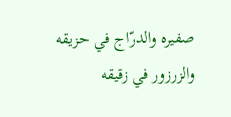صفيره والدرّاج في حزيقه والزرزور في زقيقه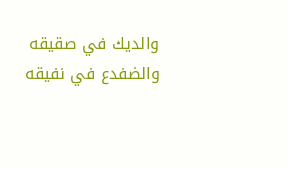والديك في صقيقه والضفدع في نفيقه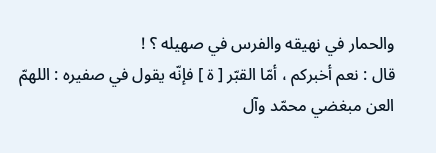والحمار في نهيقه والفرس في صهيله ؟ !
قال : نعم أخبركم ، أمّا القبّر [ ة ] فإنّه يقول في صفيره : اللهمّ العن مبغضي محمّد وآل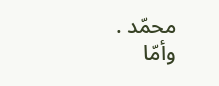محمّد .
وأمّا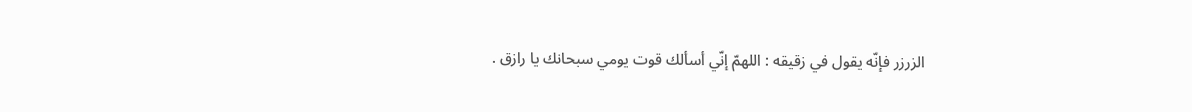الزرزر فإنّه يقول في زقيقه : اللهمّ إنّي أسألك قوت يومي سبحانك يا رازق .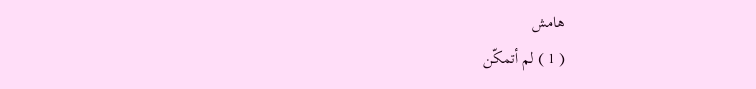هامش
( 1 ) لم أتمكّن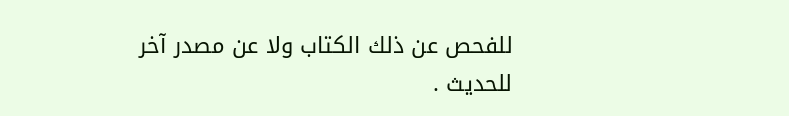للفحص عن ذلك الكتاب ولا عن مصدر آخر للحديث .